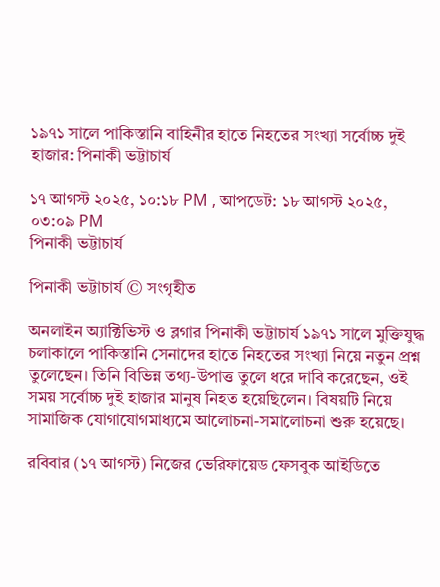১৯৭১ সালে পাকিস্তানি বাহিনীর হাতে নিহতের সংখ্যা সর্বোচ্চ দুই হাজার: পিনাকী ভট্টাচার্য

১৭ আগস্ট ২০২৫, ১০:১৮ PM , আপডেট: ১৮ আগস্ট ২০২৫, ০৩:০৯ PM
পিনাকী ভট্টাচার্য

পিনাকী ভট্টাচার্য © সংগৃহীত

অনলাইন অ্যাক্টিভিস্ট ও ব্লগার পিনাকী ভট্টাচার্য ১৯৭১ সালে মুক্তিযুদ্ধ চলাকালে পাকিস্তানি সেনাদের হাতে নিহতের সংখ্যা নিয়ে নতুন প্রশ্ন তুলেছেন। তিনি বিভিন্ন তথ্য-উপাত্ত তুলে ধরে দাবি করেছেন, ওই সময় সর্বোচ্চ দুই হাজার মানুষ নিহত হয়েছিলেন। বিষয়টি নিয়ে সামাজিক যোগাযোগমাধ্যমে আলোচনা-সমালোচনা শুরু হয়েছে।

রবিবার (১৭ আগস্ট) নিজের ভেরিফায়েড ফেসবুক আইডিতে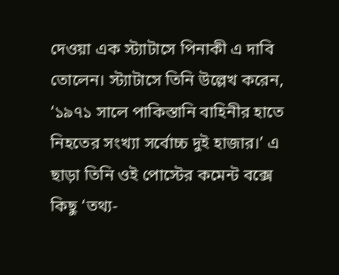দেওয়া এক স্ট্যাটাসে পিনাকী এ দাবি তোলেন। স্ট্যাটাসে তিনি উল্লেখ করেন, ‘১৯৭১ সালে পাকিস্তানি বাহিনীর হাতে নিহতের সংখ্যা সর্বোচ্চ দুই হাজার।’ এ ছাড়া তিনি ওই পোস্টের কমেন্ট বক্সে কিছু ‘তথ্য-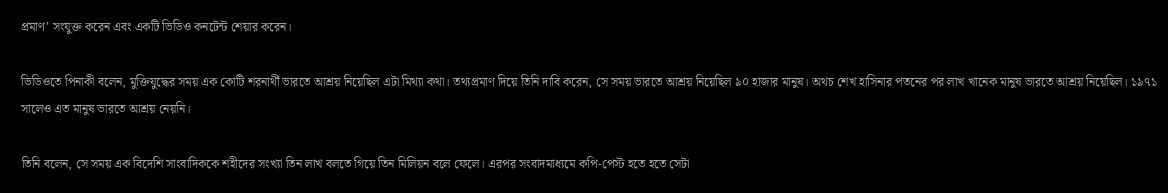প্রমাণ’ সংযুক্ত করেন এবং একটি ভিডিও কনটেন্ট শেয়ার করেন।

ভিডিওতে পিনাকী বলেন, মুক্তিযুদ্ধের সময় এক কোটি শরনার্থী ভারতে আশ্রয় নিয়েছিল এটা মিথ্যা কথা। তথ্যপ্রমাণ দিয়ে তিনি দাবি করেন, সে সময় ভারতে আশ্রয় নিয়েছিল ৯০ হাজার মানুষ। অথচ শেখ হাসিনার পতনের পর লাখ খানেক মানুষ ভারতে আশ্রয় নিয়েছিল। ১৯৭১ সালেও এত মানুষ ভারতে আশ্রয় নেয়নি।

তিনি বলেন, সে সময় এক বিদেশি সাংবাদিককে শহীদের সংখ্যা তিন লাখ বলতে গিয়ে তিন মিলিয়ন বলে ফেলে। এরপর সংবাদমাধ্যমে কপি-পেস্ট হতে হতে সেটা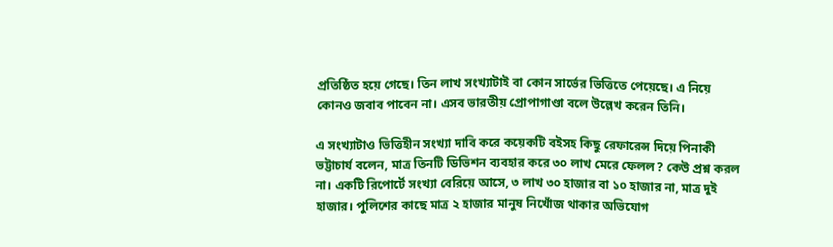প্রতিষ্ঠিত হয়ে গেছে। তিন লাখ সংখ্যাটাই বা কোন সার্ভের ভিত্তিতে পেয়েছে। এ নিয়ে কোনও জবাব পাবেন না। এসব ভারতীয় প্রোপাগাণ্ডা বলে উল্লেখ করেন তিনি।

এ সংখ্যাটাও ভিত্তিহীন সংখ্যা দাবি করে কয়েকটি বইসহ কিছু রেফারেন্স দিয়ে পিনাকী ভট্টাচার্য বলেন, মাত্র তিনটি ডিভিশন ব্যবহার করে ৩০ লাখ মেরে ফেলল? কেউ প্রশ্ন করল না। একটি রিপোর্টে সংখ্যা বেরিয়ে আসে, ৩ লাখ ৩০ হাজার বা ১০ হাজার না, মাত্র দুই হাজার। পুলিশের কাছে মাত্র ২ হাজার মানুষ নিখোঁজ থাকার অভিযোগ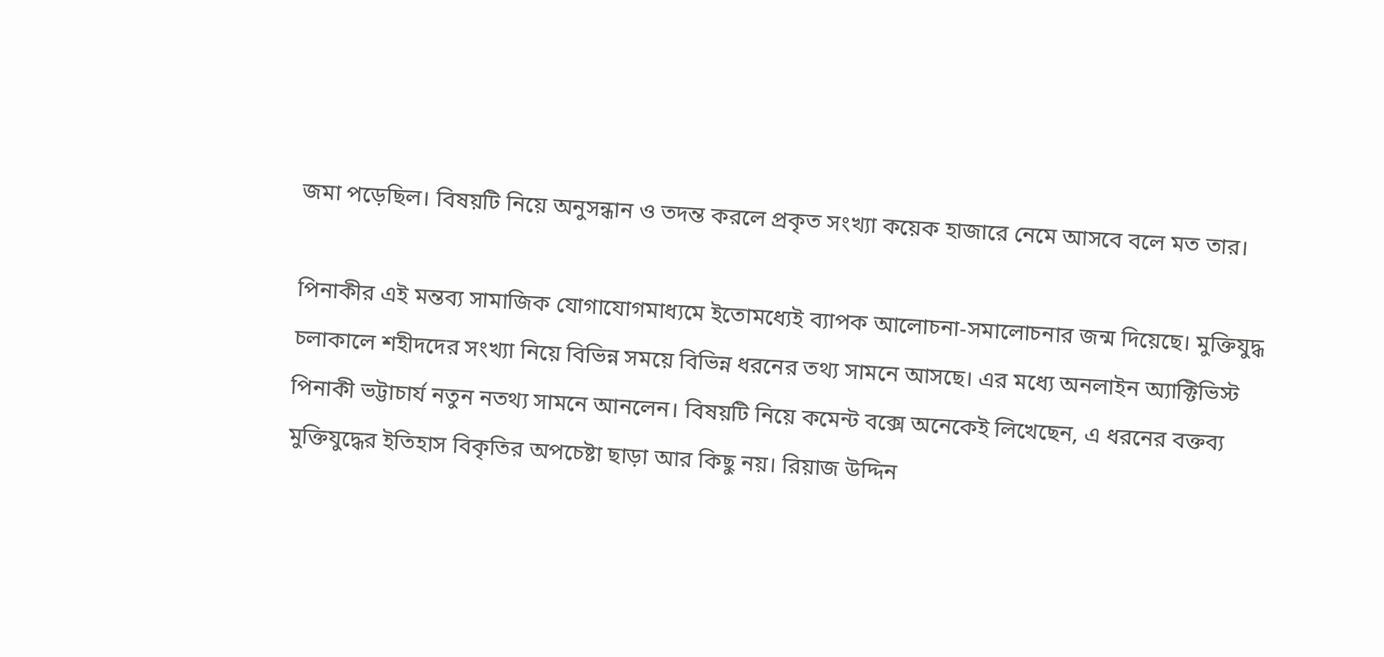জমা পড়েছিল। বিষয়টি নিয়ে অনুসন্ধান ও তদন্ত করলে প্রকৃত সংখ্যা কয়েক হাজারে নেমে আসবে বলে মত তার।

পিনাকীর এই মন্তব্য সামাজিক যোগাযোগমাধ্যমে ইতোমধ্যেই ব্যাপক আলোচনা-সমালোচনার জন্ম দিয়েছে। মুক্তিযুদ্ধ চলাকালে শহীদদের সংখ্যা নিয়ে বিভিন্ন সময়ে বিভিন্ন ধরনের তথ্য সামনে আসছে। এর মধ্যে অনলাইন অ্যাক্টিভিস্ট পিনাকী ভট্টাচার্য নতুন নতথ্য সামনে আনলেন। বিষয়টি নিয়ে কমেন্ট বক্সে অনেকেই লিখেছেন, এ ধরনের বক্তব্য মুক্তিযুদ্ধের ইতিহাস বিকৃতির অপচেষ্টা ছাড়া আর কিছু নয়। রিয়াজ উদ্দিন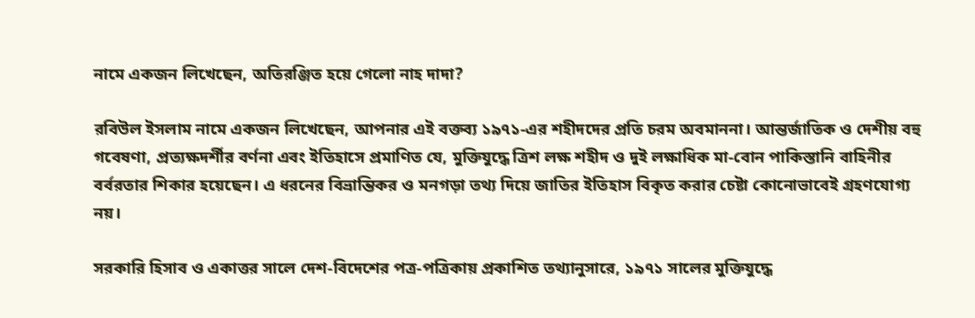নামে একজন লিখেছেন, অতিরঞ্জিত হয়ে গেলো নাহ দাদা?

রবিউল ইসলাম নামে একজন লিখেছেন, আপনার এই বক্তব্য ১৯৭১-এর শহীদদের প্রতি চরম অবমাননা। আন্তর্জাতিক ও দেশীয় বহু গবেষণা, প্রত্যক্ষদর্শীর বর্ণনা এবং ইতিহাসে প্রমাণিত যে, মুক্তিযুদ্ধে ত্রিশ লক্ষ শহীদ ও দুই লক্ষাধিক মা-বোন পাকিস্তানি বাহিনীর বর্বরতার শিকার হয়েছেন। এ ধরনের বিভ্রান্তিকর ও মনগড়া তথ্য দিয়ে জাতির ইতিহাস বিকৃত করার চেষ্টা কোনোভাবেই গ্রহণযোগ্য নয়।

সরকারি হিসাব ও একাত্তর সালে দেশ-বিদেশের পত্র-পত্রিকায় প্রকাশিত তথ্যানুসারে, ১৯৭১ সালের মুক্তিযুদ্ধে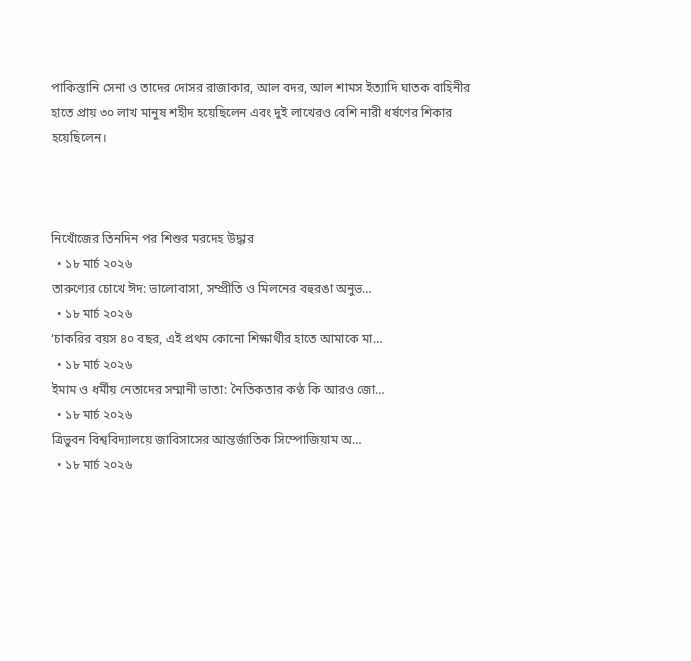পাকিস্তানি সেনা ও তাদের দোসর রাজাকার, আল বদর, আল শামস ইত্যাদি ঘাতক বাহিনীর হাতে প্রায় ৩০ লাখ মানুষ শহীদ হয়েছিলেন এবং দুই লাখেরও বেশি নারী ধর্ষণের শিকার হয়েছিলেন।



নিখোঁজের তিনদিন পর শিশুর মরদেহ উদ্ধার
  • ১৮ মার্চ ২০২৬
তারুণ্যের চোখে ঈদ: ভালোবাসা, সম্প্রীতি ও মিলনের বহুরঙা অনুভ…
  • ১৮ মার্চ ২০২৬
‘চাকরির বয়স ৪০ বছর, এই প্রথম কোনো শিক্ষার্থীর হাতে আমাকে মা…
  • ১৮ মার্চ ২০২৬
ইমাম ও ধর্মীয় নেতাদের সম্মানী ভাতা: নৈতিকতার কণ্ঠ কি আরও জো…
  • ১৮ মার্চ ২০২৬
ত্রিভুবন বিশ্ববিদ্যালয়ে জাবিসাসের আন্তর্জাতিক সিম্পোজিয়াম অ…
  • ১৮ মার্চ ২০২৬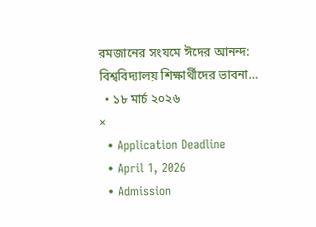রমজানের সংযমে ঈদের আনন্দ: বিশ্ববিদ্যালয় শিক্ষার্থীদের ভাবনা…
  • ১৮ মার্চ ২০২৬
×
  • Application Deadline
  • April 1, 2026
  • Admission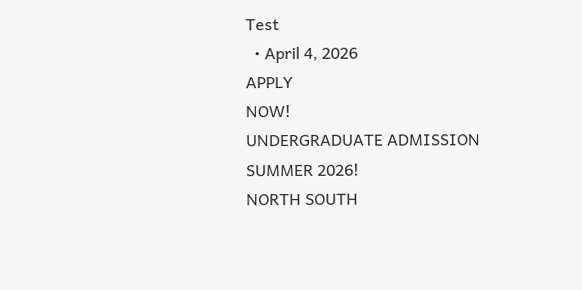Test
  • April 4, 2026
APPLY
NOW!
UNDERGRADUATE ADMISSION
SUMMER 2026!
NORTH SOUTH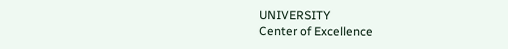UNIVERSITY
Center of Excellence